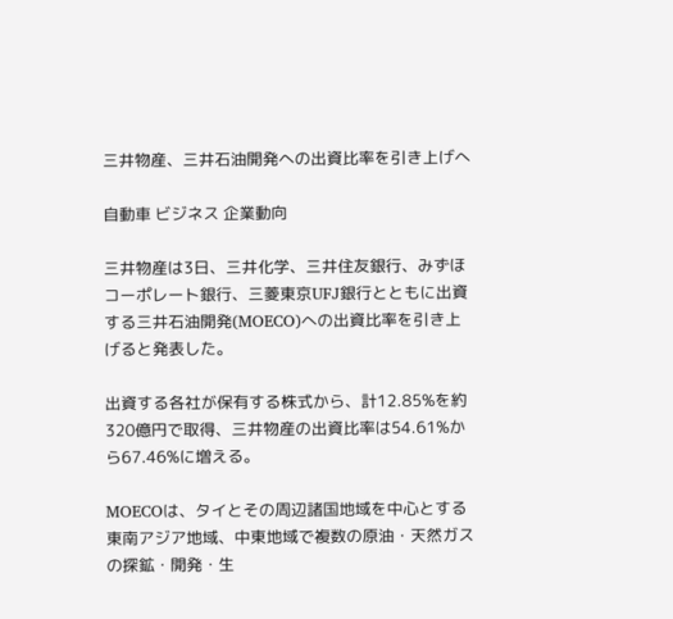三井物産、三井石油開発への出資比率を引き上げへ

自動車 ビジネス 企業動向

三井物産は3日、三井化学、三井住友銀行、みずほコーポレート銀行、三菱東京UFJ銀行とともに出資する三井石油開発(MOECO)への出資比率を引き上げると発表した。

出資する各社が保有する株式から、計12.85%を約320億円で取得、三井物産の出資比率は54.61%から67.46%に増える。

MOECOは、タイとその周辺諸国地域を中心とする東南アジア地域、中東地域で複数の原油・天然ガスの探鉱・開発・生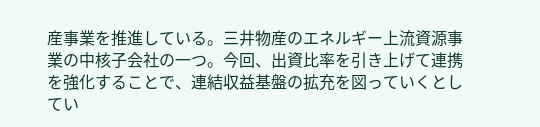産事業を推進している。三井物産のエネルギー上流資源事業の中核子会社の一つ。今回、出資比率を引き上げて連携を強化することで、連結収益基盤の拡充を図っていくとしてい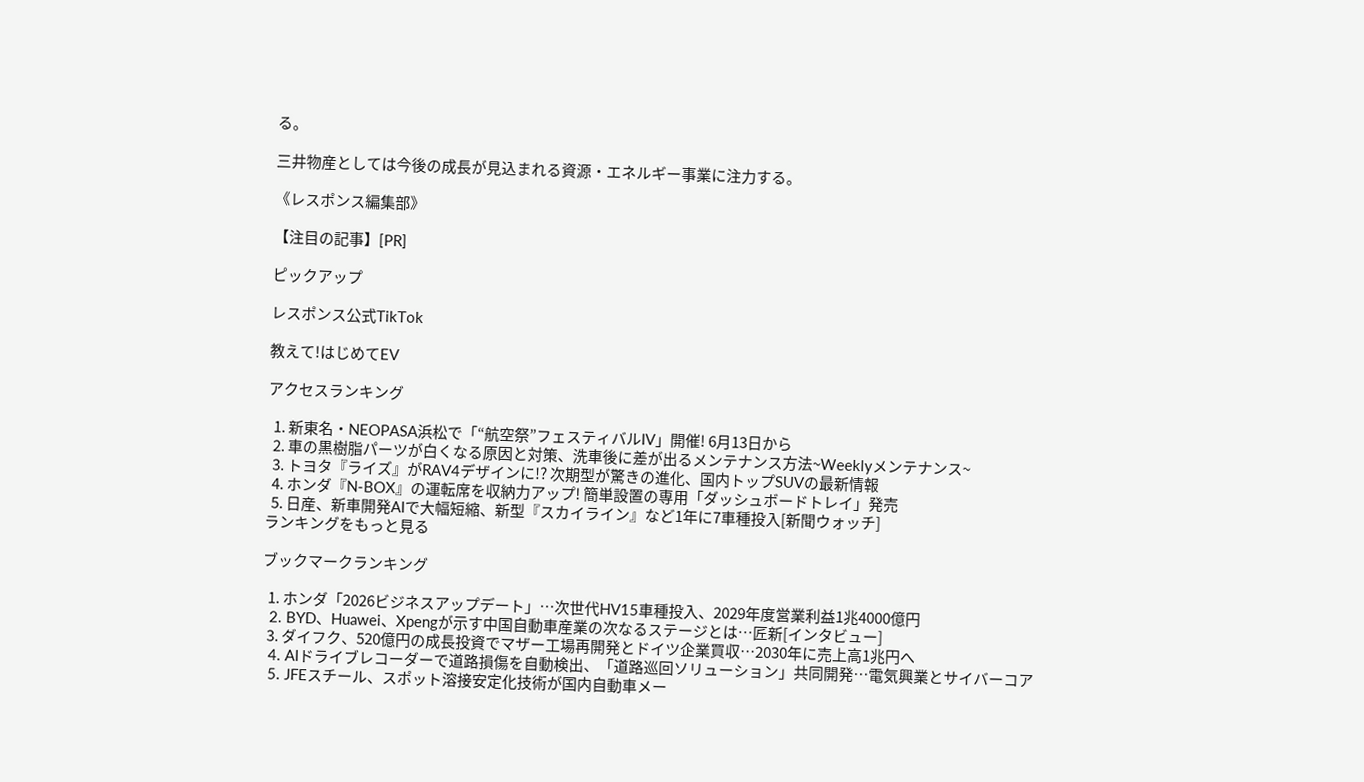る。

三井物産としては今後の成長が見込まれる資源・エネルギー事業に注力する。

《レスポンス編集部》

【注目の記事】[PR]

ピックアップ

レスポンス公式TikTok

教えて!はじめてEV

アクセスランキング

  1. 新東名・NEOPASA浜松で「“航空祭”フェスティバルIV」開催! 6月13日から
  2. 車の黒樹脂パーツが白くなる原因と対策、洗車後に差が出るメンテナンス方法~Weeklyメンテナンス~
  3. トヨタ『ライズ』がRAV4デザインに!? 次期型が驚きの進化、国内トップSUVの最新情報
  4. ホンダ『N-BOX』の運転席を収納力アップ! 簡単設置の専用「ダッシュボードトレイ」発売
  5. 日産、新車開発AIで大幅短縮、新型『スカイライン』など1年に7車種投入[新聞ウォッチ]
ランキングをもっと見る

ブックマークランキング

  1. ホンダ「2026ビジネスアップデート」…次世代HV15車種投入、2029年度営業利益1兆4000億円
  2. BYD、Huawei、Xpengが示す中国自動車産業の次なるステージとは…匠新[インタビュー]
  3. ダイフク、520億円の成長投資でマザー工場再開発とドイツ企業買収…2030年に売上高1兆円へ
  4. AIドライブレコーダーで道路損傷を自動検出、「道路巡回ソリューション」共同開発…電気興業とサイバーコア
  5. JFEスチール、スポット溶接安定化技術が国内自動車メー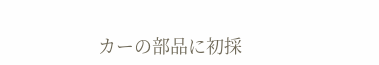カーの部品に初採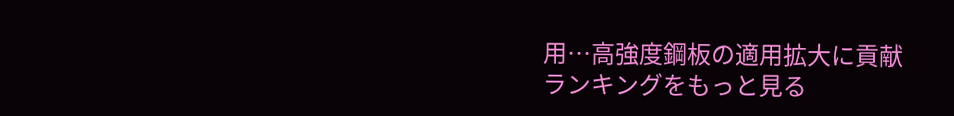用…高強度鋼板の適用拡大に貢献
ランキングをもっと見る